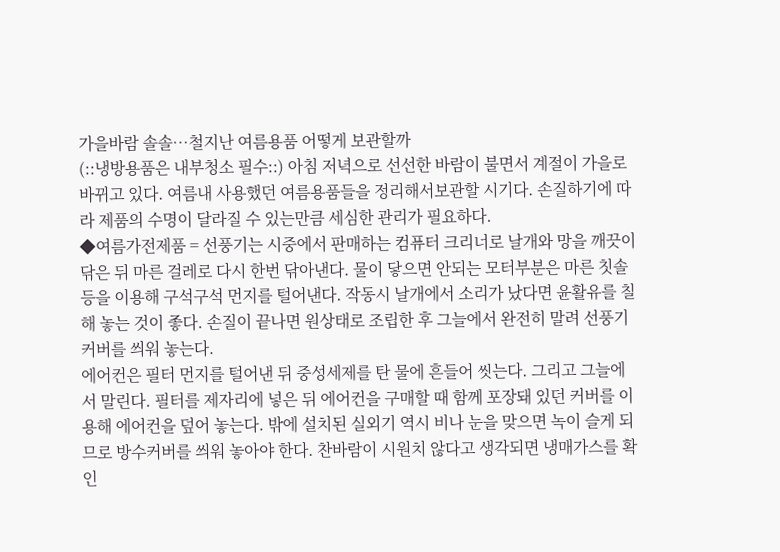가을바람 솔솔…철지난 여름용품 어떻게 보관할까
(::냉방용품은 내부청소 필수::) 아침 저녁으로 선선한 바람이 불면서 계절이 가을로 바뀌고 있다. 여름내 사용했던 여름용품들을 정리해서보관할 시기다. 손질하기에 따라 제품의 수명이 달라질 수 있는만큼 세심한 관리가 필요하다.
◆여름가전제품 = 선풍기는 시중에서 판매하는 컴퓨터 크리너로 날개와 망을 깨끗이 닦은 뒤 마른 걸레로 다시 한번 닦아낸다. 물이 닿으면 안되는 모터부분은 마른 칫솔 등을 이용해 구석구석 먼지를 털어낸다. 작동시 날개에서 소리가 났다면 윤활유를 칠해 놓는 것이 좋다. 손질이 끝나면 원상태로 조립한 후 그늘에서 완전히 말려 선풍기 커버를 씌워 놓는다.
에어컨은 필터 먼지를 털어낸 뒤 중성세제를 탄 물에 흔들어 씻는다. 그리고 그늘에서 말린다. 필터를 제자리에 넣은 뒤 에어컨을 구매할 때 함께 포장돼 있던 커버를 이용해 에어컨을 덮어 놓는다. 밖에 설치된 실외기 역시 비나 눈을 맞으면 녹이 슬게 되므로 방수커버를 씌워 놓아야 한다. 찬바람이 시원치 않다고 생각되면 냉매가스를 확인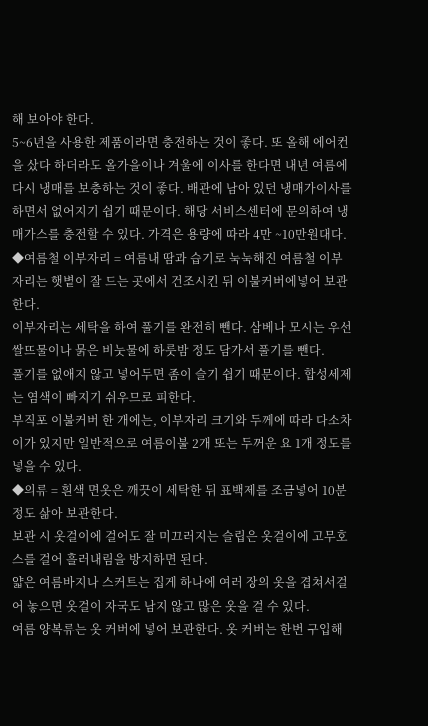해 보아야 한다.
5~6년을 사용한 제품이라면 충전하는 것이 좋다. 또 올해 에어컨을 샀다 하더라도 올가을이나 겨울에 이사를 한다면 내년 여름에 다시 냉매를 보충하는 것이 좋다. 배관에 남아 있던 냉매가이사를 하면서 없어지기 쉽기 때문이다. 해당 서비스센터에 문의하여 냉매가스를 충전할 수 있다. 가격은 용량에 따라 4만 ~10만원대다.
◆여름철 이부자리 = 여름내 땀과 습기로 눅눅해진 여름철 이부자리는 햇볕이 잘 드는 곳에서 건조시킨 뒤 이불커버에넣어 보관한다.
이부자리는 세탁을 하여 풀기를 완전히 뺀다. 삼베나 모시는 우선 쌀뜨물이나 묽은 비눗물에 하룻밤 정도 담가서 풀기를 뺀다.
풀기를 없애지 않고 넣어두면 좀이 슬기 쉽기 때문이다. 합성세제는 염색이 빠지기 쉬우므로 피한다.
부직포 이불커버 한 개에는, 이부자리 크기와 두께에 따라 다소차이가 있지만 일반적으로 여름이불 2개 또는 두꺼운 요 1개 정도를 넣을 수 있다.
◆의류 = 흰색 면옷은 깨끗이 세탁한 뒤 표백제를 조금넣어 10분 정도 삶아 보관한다.
보관 시 옷걸이에 걸어도 잘 미끄러지는 슬립은 옷걸이에 고무호스를 걸어 흘러내림을 방지하면 된다.
얇은 여름바지나 스커트는 집게 하나에 여러 장의 옷을 겹쳐서걸어 놓으면 옷걸이 자국도 남지 않고 많은 옷을 걸 수 있다.
여름 양복류는 옷 커버에 넣어 보관한다. 옷 커버는 한번 구입해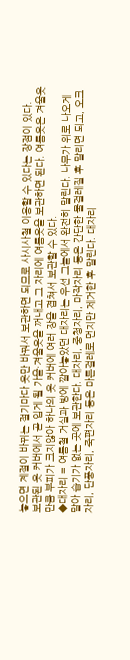놓으면 계절이 바뀌는 절기마다 옷만 바꿔서 보관하면 되므로 사시사철 이용할 수 있다는 장점이 있다.
보관된 옷 커버에서 곧 입게 될 가을·겨울옷을 꺼내고 그 자리에 여름옷을 보관하면 된다. 여름옷은 겨울옷만큼 부피가 크지않아 하나의 옷 커버에 여러 장을 겹쳐서 보관할 수 있다.
◆대자리 = 여름철 거실과 방에 깔아놓았던 대자리는 우선 그늘에서 완전히 말린다. 나무가 위로 나오게 말아 습기가 없는 곳에 보관한다. 대자리, 중청자리, 마작자리 등은 간단한 물걸레질 후 말리면 되고, 오크자리, 단풍자리, 죽편자리 등은 마른걸레로 먼지만 제거한 후 말린다. 대자리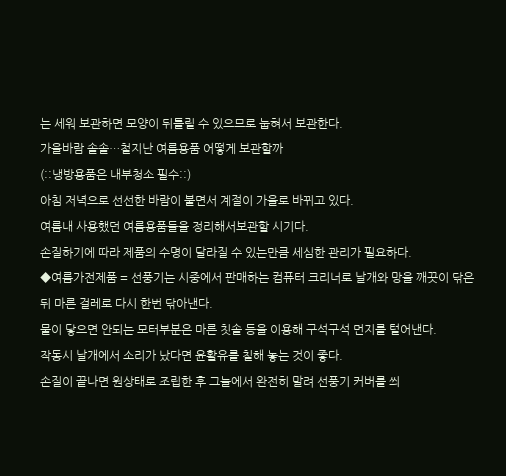는 세워 보관하면 모양이 뒤틀릴 수 있으므로 눕혀서 보관한다.
가을바람 솔솔…철지난 여름용품 어떻게 보관할까
(::냉방용품은 내부청소 필수::)
아침 저녁으로 선선한 바람이 불면서 계절이 가을로 바뀌고 있다.
여름내 사용했던 여름용품들을 정리해서보관할 시기다.
손질하기에 따라 제품의 수명이 달라질 수 있는만큼 세심한 관리가 필요하다.
◆여름가전제품 = 선풍기는 시중에서 판매하는 컴퓨터 크리너로 날개와 망을 깨끗이 닦은 뒤 마른 걸레로 다시 한번 닦아낸다.
물이 닿으면 안되는 모터부분은 마른 칫솔 등을 이용해 구석구석 먼지를 털어낸다.
작동시 날개에서 소리가 났다면 윤활유를 칠해 놓는 것이 좋다.
손질이 끝나면 원상태로 조립한 후 그늘에서 완전히 말려 선풍기 커버를 씌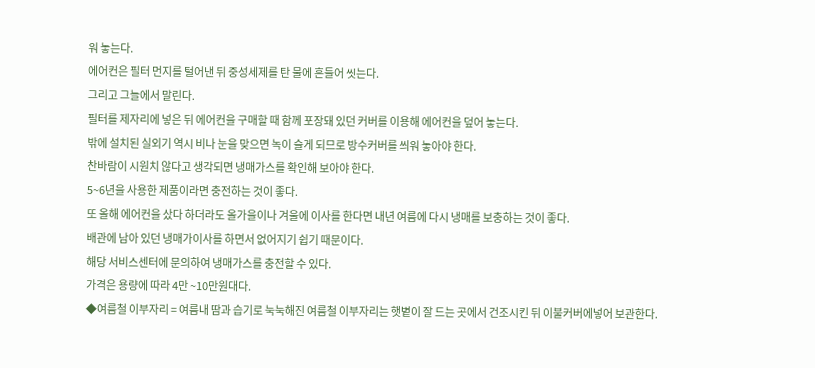워 놓는다.
에어컨은 필터 먼지를 털어낸 뒤 중성세제를 탄 물에 흔들어 씻는다.
그리고 그늘에서 말린다.
필터를 제자리에 넣은 뒤 에어컨을 구매할 때 함께 포장돼 있던 커버를 이용해 에어컨을 덮어 놓는다.
밖에 설치된 실외기 역시 비나 눈을 맞으면 녹이 슬게 되므로 방수커버를 씌워 놓아야 한다.
찬바람이 시원치 않다고 생각되면 냉매가스를 확인해 보아야 한다.
5~6년을 사용한 제품이라면 충전하는 것이 좋다.
또 올해 에어컨을 샀다 하더라도 올가을이나 겨울에 이사를 한다면 내년 여름에 다시 냉매를 보충하는 것이 좋다.
배관에 남아 있던 냉매가이사를 하면서 없어지기 쉽기 때문이다.
해당 서비스센터에 문의하여 냉매가스를 충전할 수 있다.
가격은 용량에 따라 4만 ~10만원대다.
◆여름철 이부자리 = 여름내 땀과 습기로 눅눅해진 여름철 이부자리는 햇볕이 잘 드는 곳에서 건조시킨 뒤 이불커버에넣어 보관한다.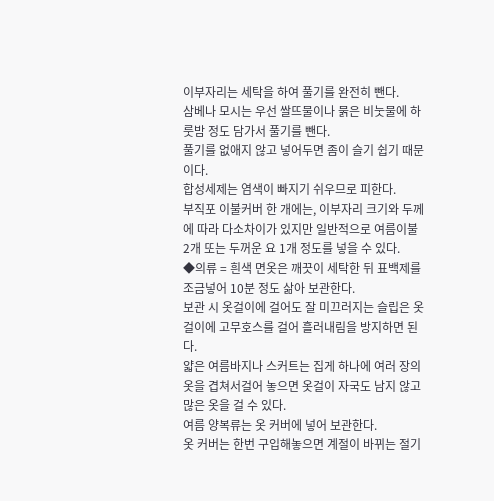이부자리는 세탁을 하여 풀기를 완전히 뺀다.
삼베나 모시는 우선 쌀뜨물이나 묽은 비눗물에 하룻밤 정도 담가서 풀기를 뺀다.
풀기를 없애지 않고 넣어두면 좀이 슬기 쉽기 때문이다.
합성세제는 염색이 빠지기 쉬우므로 피한다.
부직포 이불커버 한 개에는, 이부자리 크기와 두께에 따라 다소차이가 있지만 일반적으로 여름이불 2개 또는 두꺼운 요 1개 정도를 넣을 수 있다.
◆의류 = 흰색 면옷은 깨끗이 세탁한 뒤 표백제를 조금넣어 10분 정도 삶아 보관한다.
보관 시 옷걸이에 걸어도 잘 미끄러지는 슬립은 옷걸이에 고무호스를 걸어 흘러내림을 방지하면 된다.
얇은 여름바지나 스커트는 집게 하나에 여러 장의 옷을 겹쳐서걸어 놓으면 옷걸이 자국도 남지 않고 많은 옷을 걸 수 있다.
여름 양복류는 옷 커버에 넣어 보관한다.
옷 커버는 한번 구입해놓으면 계절이 바뀌는 절기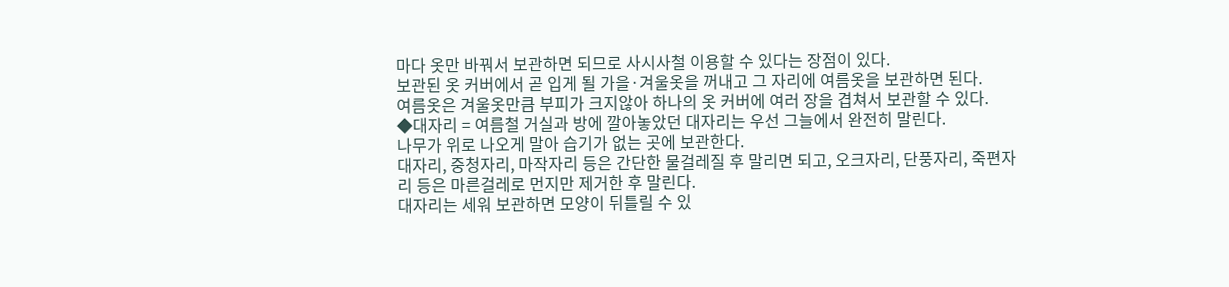마다 옷만 바꿔서 보관하면 되므로 사시사철 이용할 수 있다는 장점이 있다.
보관된 옷 커버에서 곧 입게 될 가을·겨울옷을 꺼내고 그 자리에 여름옷을 보관하면 된다.
여름옷은 겨울옷만큼 부피가 크지않아 하나의 옷 커버에 여러 장을 겹쳐서 보관할 수 있다.
◆대자리 = 여름철 거실과 방에 깔아놓았던 대자리는 우선 그늘에서 완전히 말린다.
나무가 위로 나오게 말아 습기가 없는 곳에 보관한다.
대자리, 중청자리, 마작자리 등은 간단한 물걸레질 후 말리면 되고, 오크자리, 단풍자리, 죽편자리 등은 마른걸레로 먼지만 제거한 후 말린다.
대자리는 세워 보관하면 모양이 뒤틀릴 수 있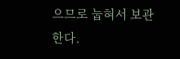으므로 눕혀서 보관한다.